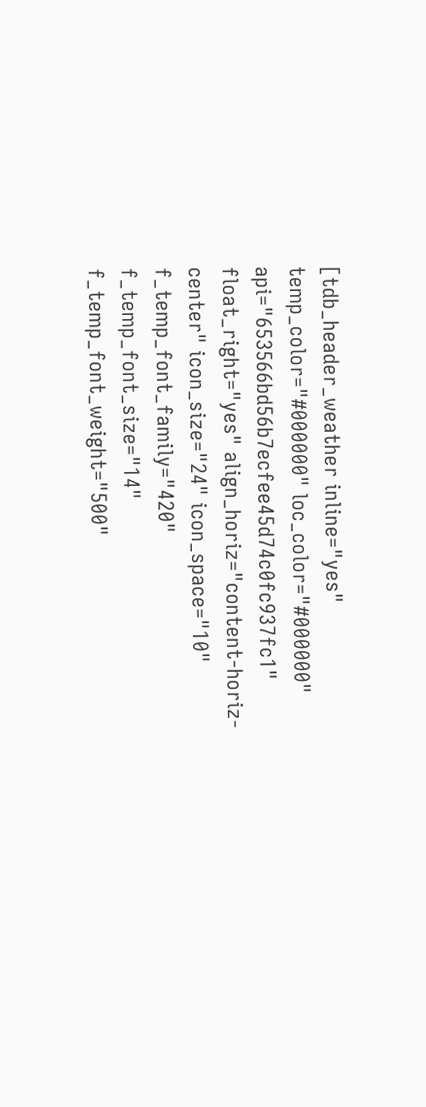[tdb_header_weather inline="yes" temp_color="#000000" loc_color="#000000" api="653566bd56b7ecfee45d74c0fc937fc1" float_right="yes" align_horiz="content-horiz-center" icon_size="24" icon_space="10" f_temp_font_family="420" f_temp_font_size="14" f_temp_font_weight="500"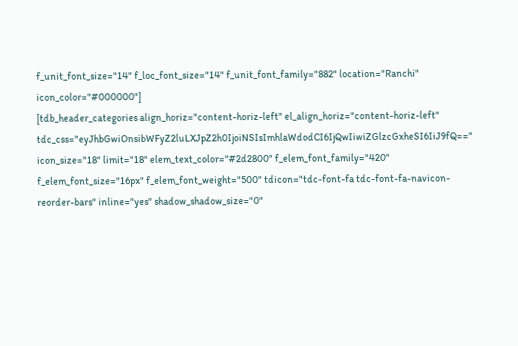f_unit_font_size="14" f_loc_font_size="14" f_unit_font_family="882" location="Ranchi" icon_color="#000000"]
[tdb_header_categories align_horiz="content-horiz-left" el_align_horiz="content-horiz-left" tdc_css="eyJhbGwiOnsibWFyZ2luLXJpZ2h0IjoiNSIsImhlaWdodCI6IjQwIiwiZGlzcGxheSI6IiJ9fQ==" icon_size="18" limit="18" elem_text_color="#2d2800" f_elem_font_family="420" f_elem_font_size="16px" f_elem_font_weight="500" tdicon="tdc-font-fa tdc-font-fa-navicon-reorder-bars" inline="yes" shadow_shadow_size="0"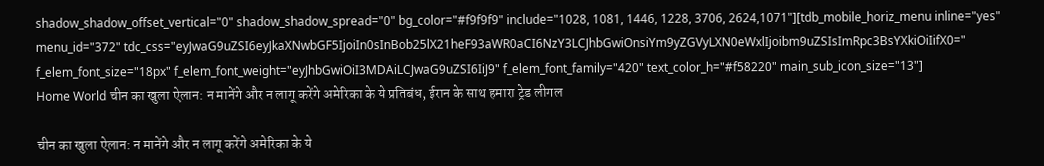shadow_shadow_offset_vertical="0" shadow_shadow_spread="0" bg_color="#f9f9f9" include="1028, 1081, 1446, 1228, 3706, 2624,1071"][tdb_mobile_horiz_menu inline="yes" menu_id="372" tdc_css="eyJwaG9uZSI6eyJkaXNwbGF5IjoiIn0sInBob25lX21heF93aWR0aCI6NzY3LCJhbGwiOnsiYm9yZGVyLXN0eWxlIjoibm9uZSIsImRpc3BsYXkiOiIifX0=" f_elem_font_size="18px" f_elem_font_weight="eyJhbGwiOiI3MDAiLCJwaG9uZSI6IiJ9" f_elem_font_family="420" text_color_h="#f58220" main_sub_icon_size="13"]
Home World चीन का खुला ऐलान: न मानेंगे और न लागू करेंगे अमेरिका के ये प्रतिबंध, ईरान के साथ हमारा ट्रेड लीगल

चीन का खुला ऐलान: न मानेंगे और न लागू करेंगे अमेरिका के ये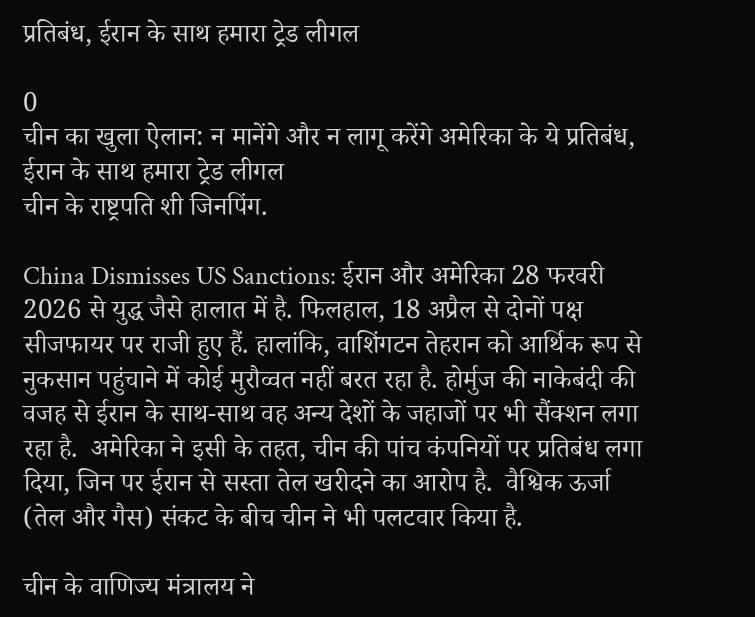प्रतिबंध, ईरान के साथ हमारा ट्रेड लीगल

0
चीन का खुला ऐलान: न मानेंगे और न लागू करेंगे अमेरिका के ये प्रतिबंध, ईरान के साथ हमारा ट्रेड लीगल
चीन के राष्ट्रपति शी जिनपिंग.

China Dismisses US Sanctions: ईरान और अमेरिका 28 फरवरी 2026 से युद्ध जैसे हालात में है. फिलहाल, 18 अप्रैल से दोनों पक्ष सीजफायर पर राजी हुए हैं. हालांकि, वाशिंगटन तेहरान को आर्थिक रूप से नुकसान पहुंचाने में कोई मुरौव्वत नहीं बरत रहा है. होर्मुज की नाकेबंदी की वजह से ईरान के साथ-साथ वह अन्य देशों के जहाजों पर भी सैंक्शन लगा रहा है.  अमेरिका ने इसी के तहत, चीन की पांच कंपनियों पर प्रतिबंध लगा दिया, जिन पर ईरान से सस्ता तेल खरीदने का आरोप है.  वैश्विक ऊर्जा (तेल और गैस) संकट के बीच चीन ने भी पलटवार किया है.

चीन के वाणिज्य मंत्रालय ने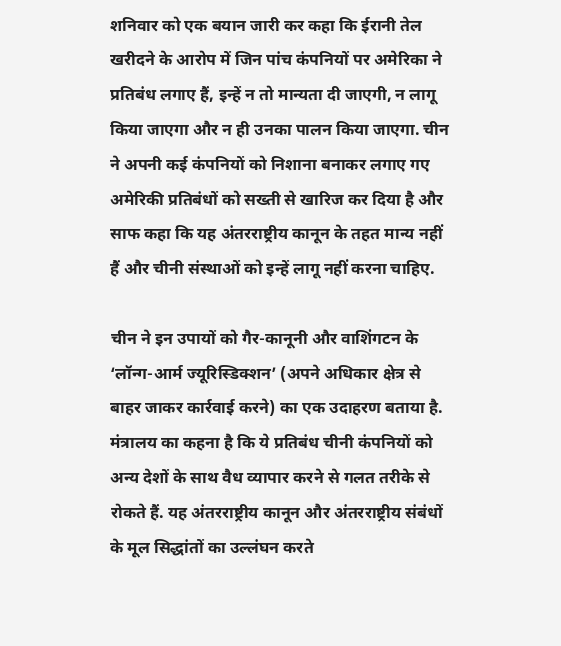शनिवार को एक बयान जारी कर कहा कि ईरानी तेल खरीदने के आरोप में जिन पांच कंपनियों पर अमेरिका ने प्रतिबंध लगाए हैं, इन्हें न तो मान्यता दी जाएगी, न लागू किया जाएगा और न ही उनका पालन किया जाएगा. चीन ने अपनी कई कंपनियों को निशाना बनाकर लगाए गए अमेरिकी प्रतिबंधों को सख्ती से खारिज कर दिया है और साफ कहा कि यह अंतरराष्ट्रीय कानून के तहत मान्य नहीं हैं और चीनी संस्थाओं को इन्हें लागू नहीं करना चाहिए.

चीन ने इन उपायों को गैर-कानूनी और वाशिंगटन के ‘लॉन्ग-आर्म ज्यूरिस्डिक्शन’ (अपने अधिकार क्षेत्र से बाहर जाकर कार्रवाई करने) का एक उदाहरण बताया है. मंत्रालय का कहना है कि ये प्रतिबंध चीनी कंपनियों को अन्य देशों के साथ वैध व्यापार करने से गलत तरीके से रोकते हैं. यह अंतरराष्ट्रीय कानून और अंतरराष्ट्रीय संबंधों के मूल सिद्धांतों का उल्लंघन करते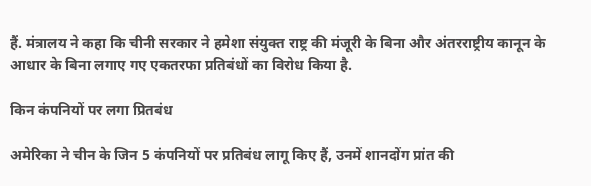हैं. मंत्रालय ने कहा कि चीनी सरकार ने हमेशा संयुक्त राष्ट्र की मंजूरी के बिना और अंतरराष्ट्रीय कानून के आधार के बिना लगाए गए एकतरफा प्रतिबंधों का विरोध किया है.

किन कंपनियों पर लगा प्रितबंध

अमेरिका ने चीन के जिन 5 कंपनियों पर प्रतिबंध लागू किए हैं, उनमें शानदोंग प्रांत की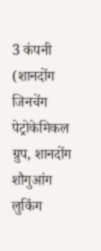3 कंपनी (शानदोंग जिनचेंग पेट्रोकेमिकल ग्रुप, शानदोंग शौगुआंग लुकिंग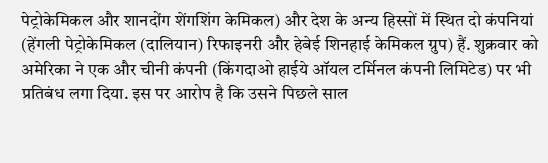पेट्रोकेमिकल और शानदोंग शेंगशिंग केमिकल) और देश के अन्य हिस्सों में स्थित दो कंपनियां (हेंगली पेट्रोकेमिकल (दालियान) रिफाइनरी और हेबेई शिनहाई केमिकल ग्रुप) हैं. शुक्रवार को अमेरिका ने एक और चीनी कंपनी (किंगदाओ हाईये ऑयल टर्मिनल कंपनी लिमिटेड) पर भी प्रतिबंध लगा दिया. इस पर आरोप है कि उसने पिछले साल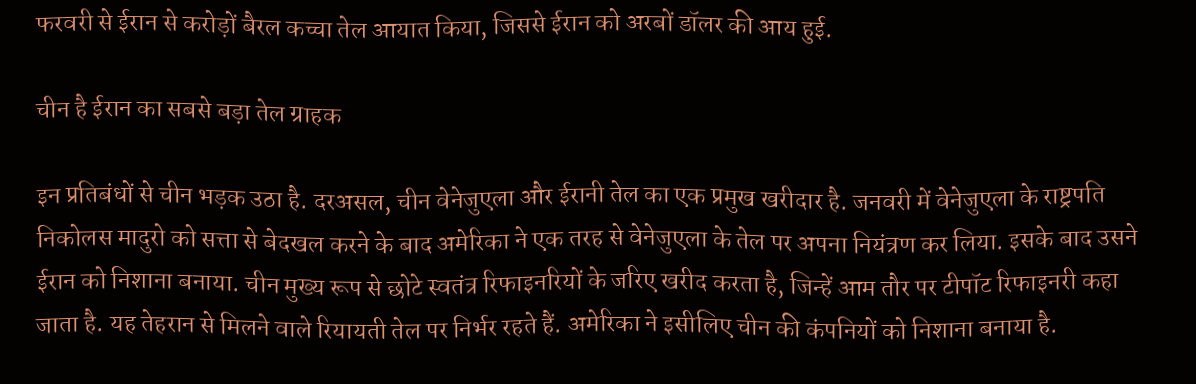फरवरी से ईरान से करोड़ों बैरल कच्चा तेल आयात किया, जिससे ईरान को अरबों डॉलर की आय हुई.

चीन है ईरान का सबसे बड़ा तेल ग्राहक

इन प्रतिबंधों से चीन भड़क उठा है. दरअसल, चीन वेनेजुएला और ईरानी तेल का एक प्रमुख खरीदार है. जनवरी में वेनेजुएला के राष्ट्रपति निकोलस मादुरो को सत्ता से बेदखल करने के बाद अमेरिका ने एक तरह से वेनेजुएला के तेल पर अपना नियंत्रण कर लिया. इसके बाद उसने ईरान को निशाना बनाया. चीन मुख्य रूप से छोटे स्वतंत्र रिफाइनरियों के जरिए खरीद करता है, जिन्हें आम तौर पर टीपॉट रिफाइनरी कहा जाता है. यह तेहरान से मिलने वाले रियायती तेल पर निर्भर रहते हैं. अमेरिका ने इसीलिए चीन की कंपनियों को निशाना बनाया है.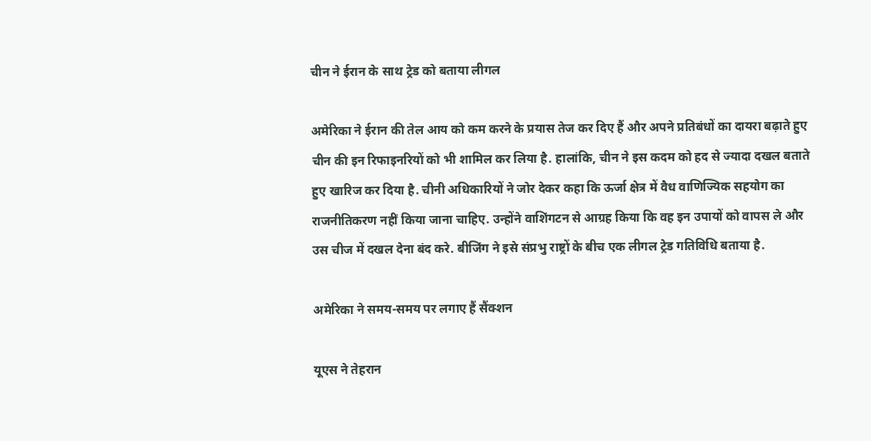चीन ने ईरान के साथ ट्रेड को बताया लीगल

अमेरिका ने ईरान की तेल आय को कम करने के प्रयास तेज कर दिए हैं और अपने प्रतिबंधों का दायरा बढ़ाते हुए चीन की इन रिफाइनरियों को भी शामिल कर लिया है. हालांकि, चीन ने इस कदम को हद से ज्यादा दखल बताते हुए खारिज कर दिया है. चीनी अधिकारियों ने जोर देकर कहा कि ऊर्जा क्षेत्र में वैध वाणिज्यिक सहयोग का राजनीतिकरण नहीं किया जाना चाहिए. उन्होंने वाशिंगटन से आग्रह किया कि वह इन उपायों को वापस ले और उस चीज में दखल देना बंद करे. बीजिंग ने इसे संप्रभु राष्ट्रों के बीच एक लीगल ट्रेड गतिविधि बताया है.

अमेरिका ने समय-समय पर लगाए हैं सैंक्शन

यूएस ने तेहरान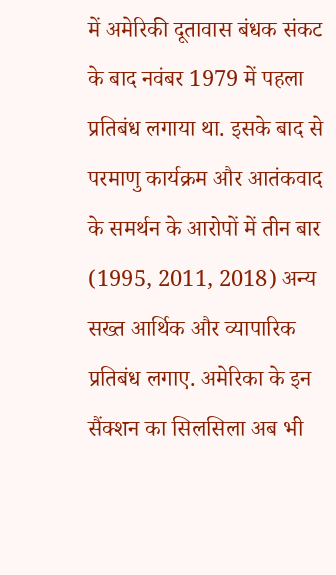में अमेरिकी दूतावास बंधक संकट के बाद नवंबर 1979 में पहला प्रतिबंध लगाया था. इसके बाद से परमाणु कार्यक्रम और आतंकवाद के समर्थन के आरोपों में तीन बार (1995, 2011, 2018) अन्य सख्त आर्थिक और व्यापारिक प्रतिबंध लगाए. अमेरिका के इन सैंक्शन का सिलसिला अब भी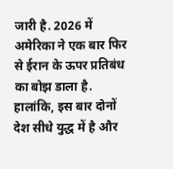जारी है. 2026 में अमेरिका ने एक बार फिर से ईरान के ऊपर प्रतिबंध का बोझ डाला है. हालांकि, इस बार दोनों देश सीधे युद्ध में है और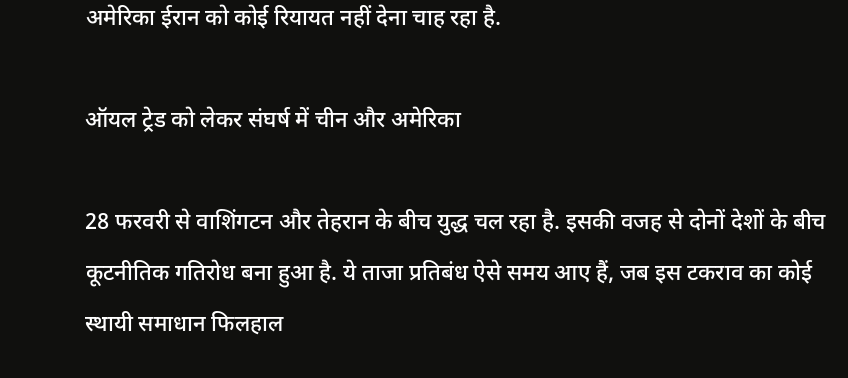अमेरिका ईरान को कोई रियायत नहीं देना चाह रहा है.

ऑयल ट्रेड को लेकर संघर्ष में चीन और अमेरिका

28 फरवरी से वाशिंगटन और तेहरान के बीच युद्ध चल रहा है. इसकी वजह से दोनों देशों के बीच कूटनीतिक गतिरोध बना हुआ है. ये ताजा प्रतिबंध ऐसे समय आए हैं, जब इस टकराव का कोई स्थायी समाधान फिलहाल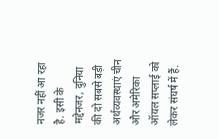नजर नहीं आ रहा है. इसी के मद्देनजर, दुनिया की दो सबसे बड़ी अर्थव्यवस्थाएं चीन और अमेरिका ऑयल सप्लाई को लेकर संघर्ष में हैं.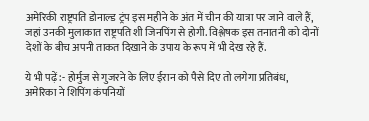अमेरिकी राष्ट्रपति डोनाल्ड ट्रंप इस महीने के अंत में चीन की यात्रा पर जाने वाले हैं, जहां उनकी मुलाकात राष्ट्रपति शी जिनपिंग से होगी. विश्लेषक इस तनातनी को दोनों देशों के बीच अपनी ताकत दिखाने के उपाय के रूप में भी देख रहे हैं.

ये भी पढ़ें:- होर्मुज से गुजरने के लिए ईरान को पैसे दिए तो लगेगा प्रतिबंध, अमेरिका ने शिपिंग कंपनियों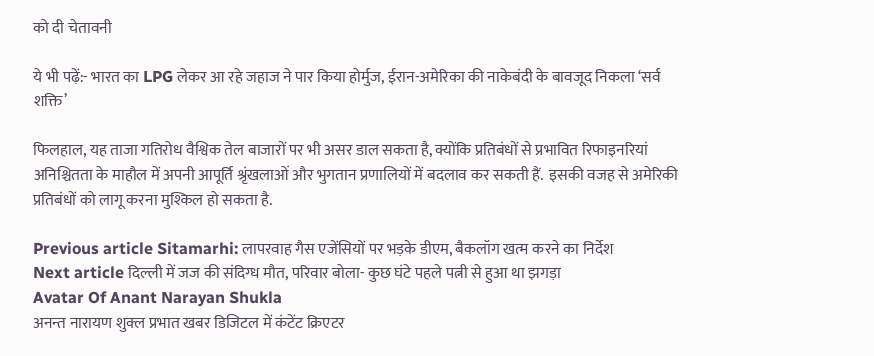को दी चेतावनी

ये भी पढ़ें:- भारत का LPG लेकर आ रहे जहाज ने पार किया होर्मुज, ईरान-अमेरिका की नाकेबंदी के बावजूद निकला ‘सर्व शक्ति’

फिलहाल, यह ताजा गतिरोध वैश्विक तेल बाजारों पर भी असर डाल सकता है, क्योंकि प्रतिबंधों से प्रभावित रिफाइनरियां अनिश्चितता के माहौल में अपनी आपूर्ति श्रृंखलाओं और भुगतान प्रणालियों में बदलाव कर सकती हैं.  इसकी वजह से अमेरिकी प्रतिबंधों को लागू करना मुश्किल हो सकता है.

Previous article Sitamarhi: लापरवाह गैस एजेंसियों पर भड़के डीएम, बैकलॉग खत्म करने का निर्देश
Next article दिल्ली में जज की संदिग्ध मौत, परिवार बोला- कुछ घंटे पहले पत्नी से हुआ था झगड़ा
Avatar Of Anant Narayan Shukla
अनन्त नारायण शुक्ल प्रभात खबर डिजिटल में कंटेंट क्रिएटर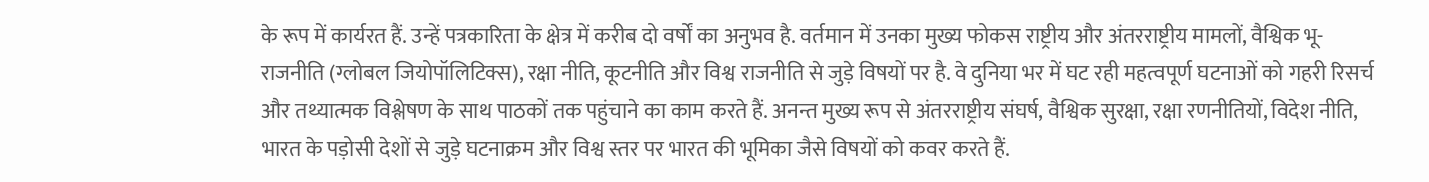के रूप में कार्यरत हैं. उन्हें पत्रकारिता के क्षेत्र में करीब दो वर्षों का अनुभव है. वर्तमान में उनका मुख्य फोकस राष्ट्रीय और अंतरराष्ट्रीय मामलों, वैश्विक भू-राजनीति (ग्लोबल जियोपॉलिटिक्स), रक्षा नीति, कूटनीति और विश्व राजनीति से जुड़े विषयों पर है. वे दुनिया भर में घट रही महत्वपूर्ण घटनाओं को गहरी रिसर्च और तथ्यात्मक विश्लेषण के साथ पाठकों तक पहुंचाने का काम करते हैं. अनन्त मुख्य रूप से अंतरराष्ट्रीय संघर्ष, वैश्विक सुरक्षा, रक्षा रणनीतियों, विदेश नीति, भारत के पड़ोसी देशों से जुड़े घटनाक्रम और विश्व स्तर पर भारत की भूमिका जैसे विषयों को कवर करते हैं.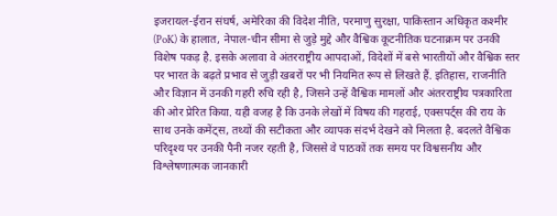इजरायल-ईरान संघर्ष, अमेरिका की विदेश नीति, परमाणु सुरक्षा, पाकिस्तान अधिकृत कश्मीर (PoK) के हालात, नेपाल-चीन सीमा से जुड़े मुद्दे और वैश्विक कूटनीतिक घटनाक्रम पर उनकी विशेष पकड़ है. इसके अलावा वे अंतरराष्ट्रीय आपदाओं, विदेशों में बसे भारतीयों और वैश्विक स्तर पर भारत के बढ़ते प्रभाव से जुड़ी खबरों पर भी नियमित रूप से लिखते हैं. इतिहास, राजनीति और विज्ञान में उनकी गहरी रुचि रही है, जिसने उन्हें वैश्विक मामलों और अंतरराष्ट्रीय पत्रकारिता की ओर प्रेरित किया. यही वजह है कि उनके लेखों में विषय की गहराई, एक्सपर्ट्स की राय के साथ उनके कमेंट्स, तथ्यों की सटीकता और व्यापक संदर्भ देखने को मिलता है. बदलते वैश्विक परिदृश्य पर उनकी पैनी नजर रहती है, जिससे वे पाठकों तक समय पर विश्वसनीय और विश्लेषणात्मक जानकारी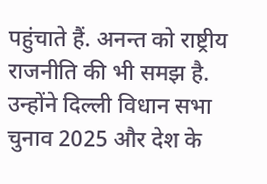पहुंचाते हैं. अनन्त को राष्ट्रीय राजनीति की भी समझ है. उन्होंने दिल्ली विधान सभा चुनाव 2025 और देश के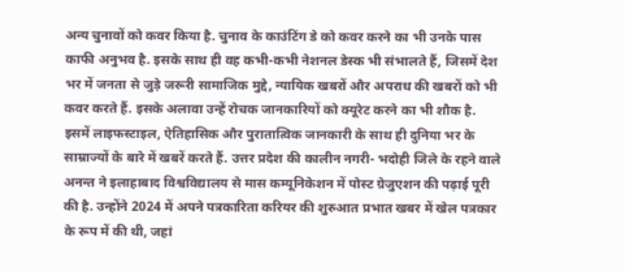अन्य चुनावों को कवर किया है. चुनाव के काउंटिंग डे को कवर करने का भी उनके पास काफी अनुभव है. इसके साथ ही वह कभी-कभी नेशनल डेस्क भी संभालते हैं, जिसमें देश भर में जनता से जुड़े जरूरी सामाजिक मुद्दे, न्यायिक खबरों और अपराध की खबरों को भी कवर करते हैं. इसके अलावा उन्हें रोचक जानकारियों को क्यूरेट करने का भी शौक है. इसमें लाइफस्टाइल, ऐतिहासिक और पुरातात्विक जानकारी के साथ ही दुनिया भर के साम्राज्यों के बारे में खबरें करते हैं. उत्तर प्रदेश की कालीन नगरी- भदोही जिले के रहने वाले अनन्त ने इलाहाबाद विश्वविद्यालय से मास कम्यूनिकेशन में पोस्ट ग्रेजुएशन की पढ़ाई पूरी की है. उन्होंने 2024 में अपने पत्रकारिता करियर की शुरुआत प्रभात खबर में खेल पत्रकार के रूप में की थी, जहां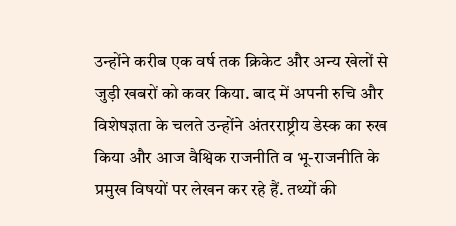उन्होंने करीब एक वर्ष तक क्रिकेट और अन्य खेलों से जुड़ी खबरों को कवर किया. बाद में अपनी रुचि और विशेषज्ञता के चलते उन्होंने अंतरराष्ट्रीय डेस्क का रुख किया और आज वैश्विक राजनीति व भू-राजनीति के प्रमुख विषयों पर लेखन कर रहे हैं. तथ्यों की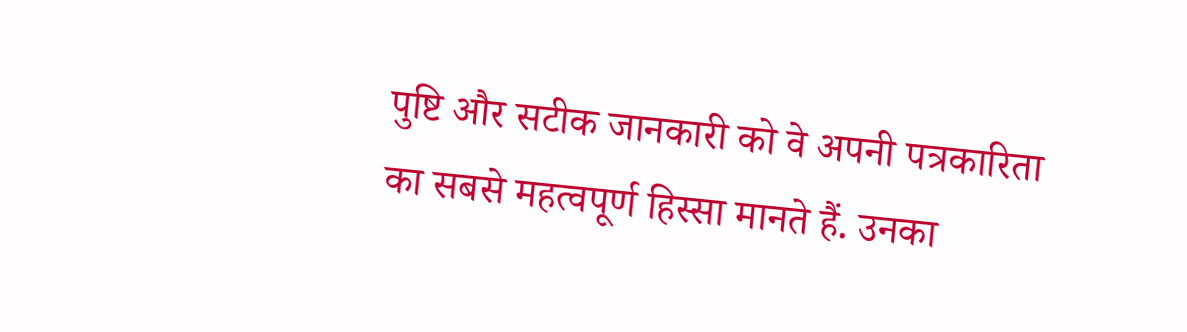पुष्टि और सटीक जानकारी को वे अपनी पत्रकारिता का सबसे महत्वपूर्ण हिस्सा मानते हैं. उनका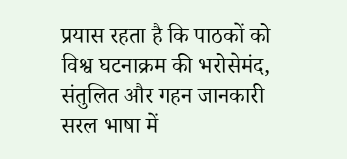प्रयास रहता है कि पाठकों को विश्व घटनाक्रम की भरोसेमंद, संतुलित और गहन जानकारी सरल भाषा में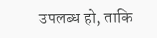उपलब्ध हो, ताकि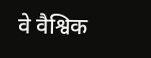वे वैश्विक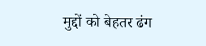मुद्दों को बेहतर ढंग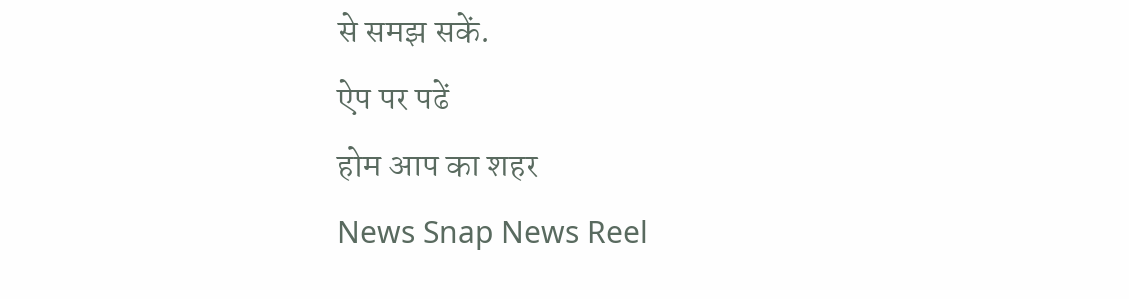से समझ सकें.
ऐप पर पढें
होम आप का शहर
News Snap News Reel